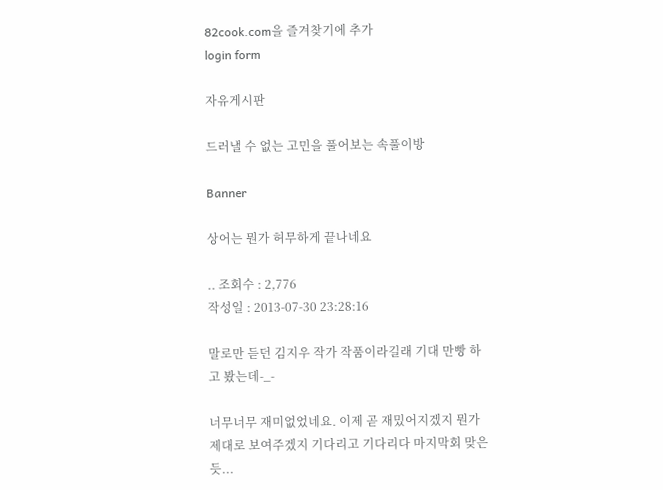82cook.com을 즐겨찾기에 추가
login form

자유게시판

드러낼 수 없는 고민을 풀어보는 속풀이방

Banner

상어는 뭔가 허무하게 끝나네요

.. 조회수 : 2,776
작성일 : 2013-07-30 23:28:16

말로만 듣던 김지우 작가 작품이라길래 기대 만빵 하고 봤는데-_-

너무너무 재미없었네요. 이제 곧 재밌어지겠지 뭔가 제대로 보여주겠지 기다리고 기다리다 마지막회 맞은듯...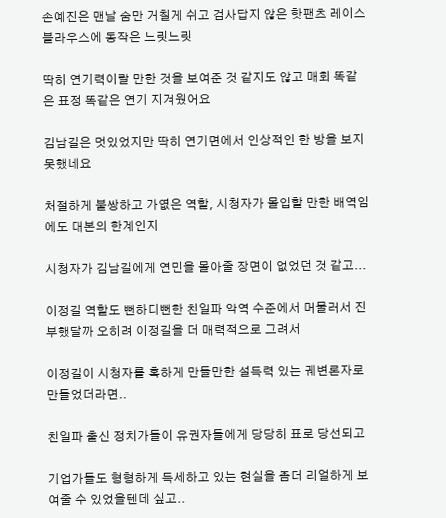손예진은 맨날 숨만 거칠게 쉬고 검사답지 않은 핫팬츠 레이스 블라우스에 동작은 느릿느릿

딱히 연기력이랄 만한 것을 보여준 것 같지도 않고 매회 똑같은 표정 똑같은 연기 지겨웠어요

김남길은 멋있었지만 딱히 연기면에서 인상적인 한 방을 보지 못했네요

처절하게 불쌍하고 가엾은 역할, 시청자가 몰입할 만한 배역임에도 대본의 한계인지

시청자가 김남길에게 연민을 몰아줄 장면이 없었던 것 같고...

이정길 역할도 뻔하디뻔한 친일파 악역 수준에서 머물러서 진부했달까 오히려 이정길을 더 매력적으로 그려서

이정길이 시청자를 혹하게 만들만한 설득력 있는 궤변론자로 만들었더라면..

친일파 출신 정치가들이 유권자들에게 당당히 표로 당선되고

기업가들도 형형하게 득세하고 있는 현실을 좀더 리얼하게 보여줄 수 있었을텐데 싶고..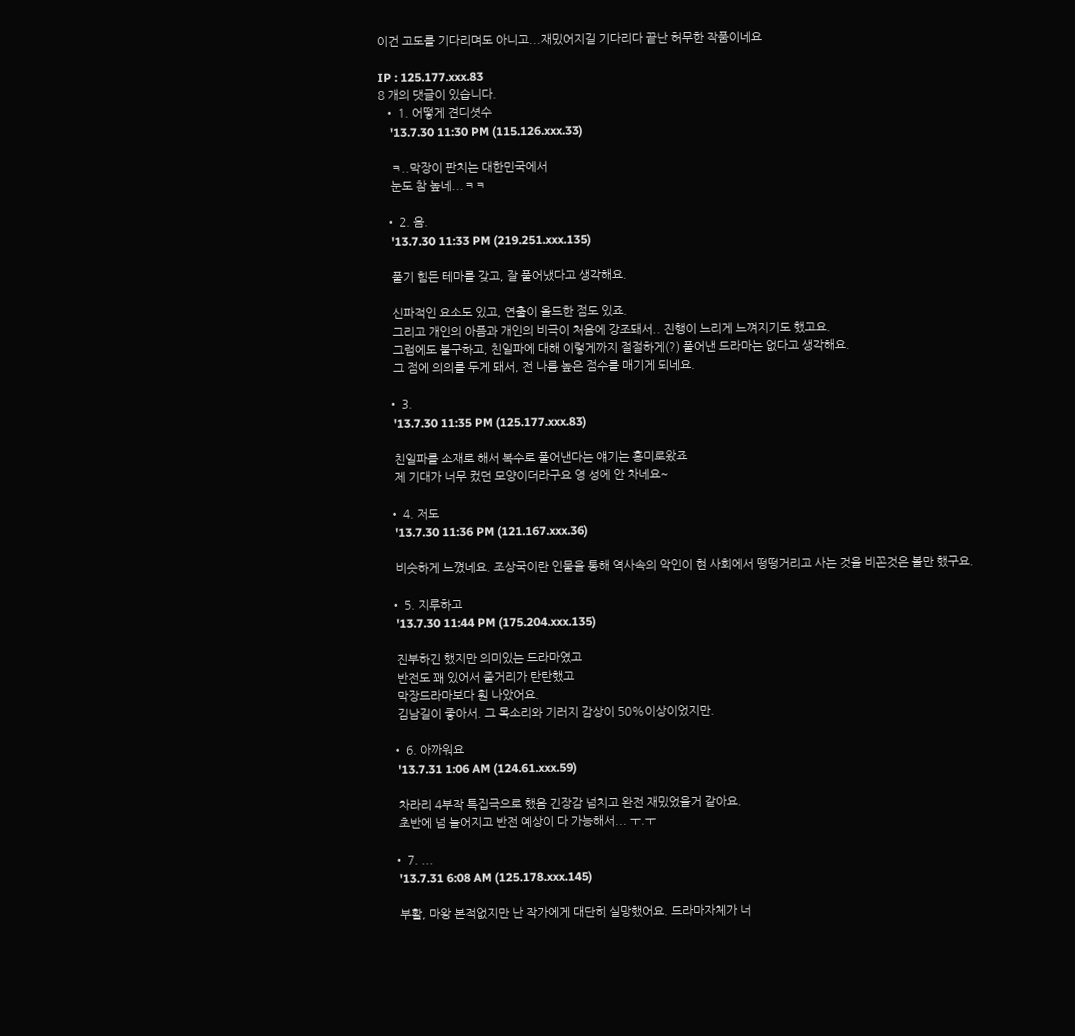이건 고도를 기다리며도 아니고...재밌어지길 기다리다 끝난 허무한 작품이네요

IP : 125.177.xxx.83
8 개의 댓글이 있습니다.
  • 1. 어떻게 견디셧수
    '13.7.30 11:30 PM (115.126.xxx.33)

    ㅋ..막장이 판치는 대한민국에서
    눈도 참 높네...ㅋㅋ

  • 2. 음.
    '13.7.30 11:33 PM (219.251.xxx.135)

    풀기 힘든 테마를 갖고, 잘 풀어냈다고 생각해요.

    신파적인 요소도 있고, 연출이 올드한 점도 있죠.
    그리고 개인의 아픔과 개인의 비극이 처음에 강조돼서.. 진행이 느리게 느껴지기도 했고요.
    그럼에도 불구하고, 친일파에 대해 이렇게까지 절절하게(?) 풀어낸 드라마는 없다고 생각해요.
    그 점에 의의를 두게 돼서, 전 나름 높은 점수를 매기게 되네요.

  • 3.
    '13.7.30 11:35 PM (125.177.xxx.83)

    친일파를 소재로 해서 복수로 풀어낸다는 얘기는 흥미로왔죠
    제 기대가 너무 컸던 모양이더라구요 영 성에 안 차네요~

  • 4. 저도
    '13.7.30 11:36 PM (121.167.xxx.36)

    비슷하게 느꼈네요. 조상국이란 인물을 통해 역사속의 악인이 현 사회에서 떵떵거리고 사는 것을 비꼰것은 볼만 했구요.

  • 5. 지루하고
    '13.7.30 11:44 PM (175.204.xxx.135)

    진부하긴 했지만 의미있는 드라마였고
    반전도 꽤 있어서 줄거리가 탄탄했고
    막장드라마보다 훤 나았어요.
    김남길이 좋아서. 그 목소리와 기러지 감상이 50%이상이었지만.

  • 6. 아까워요
    '13.7.31 1:06 AM (124.61.xxx.59)

    차라리 4부작 특집극으로 했음 긴장감 넘치고 완전 재밌었을거 같아요.
    초반에 넘 늘어지고 반전 예상이 다 가능해서... ㅜ.ㅜ

  • 7. ...
    '13.7.31 6:08 AM (125.178.xxx.145)

    부활, 마왕 본적없지만 난 작가에게 대단히 실망했어요. 드라마자체가 너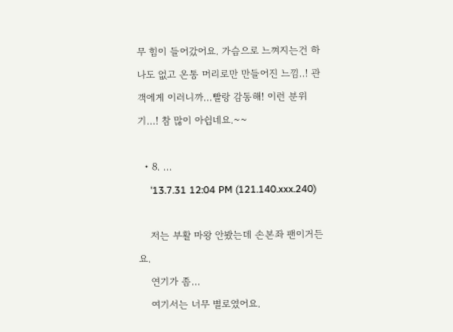무 힘이 들어갔어요. 가슴으로 느껴지는건 하나도 없고 온통 머리로만 만들어진 느낌..! 관객에게 이러니까...빨랑 감동해! 이런 분위기...! 참 많이 아쉽네요.~~

  • 8. ...
    '13.7.31 12:04 PM (121.140.xxx.240)

    저는 부활 마왕 안봤는데 손본좌 팬이거든요.
    연기가 좀...
    여기서는 너무 별로였어요.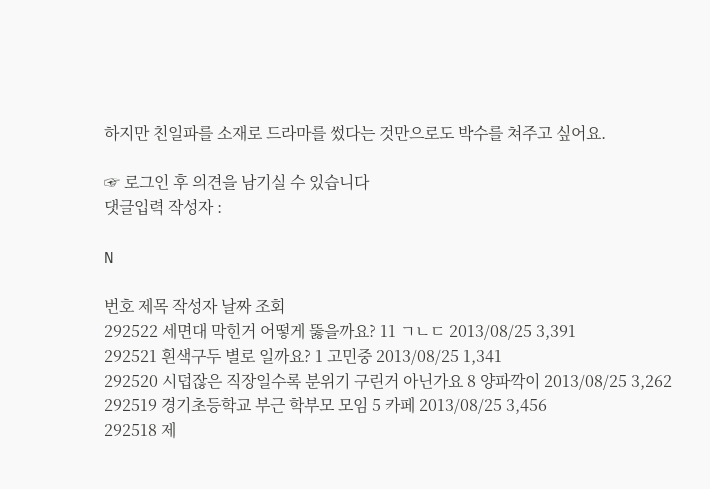하지만 친일파를 소재로 드라마를 썼다는 것만으로도 박수를 쳐주고 싶어요.

☞ 로그인 후 의견을 남기실 수 있습니다
댓글입력 작성자 :

N

번호 제목 작성자 날짜 조회
292522 세면대 막힌거 어떻게 뚫을까요? 11 ㄱㄴㄷ 2013/08/25 3,391
292521 흰색구두 별로 일까요? 1 고민중 2013/08/25 1,341
292520 시덥잖은 직장일수록 분위기 구린거 아닌가요 8 양파깍이 2013/08/25 3,262
292519 경기초등학교 부근 학부모 모임 5 카페 2013/08/25 3,456
292518 제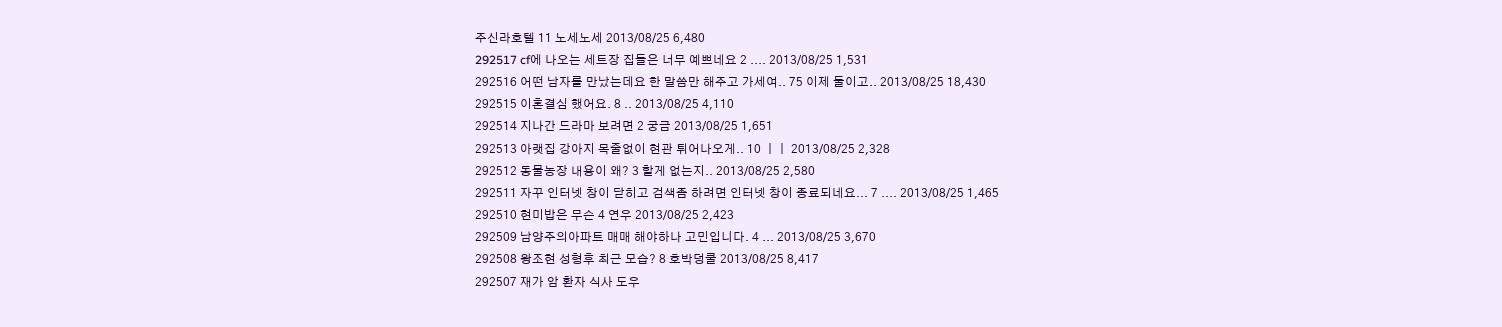주신라호텔 11 노세노세 2013/08/25 6,480
292517 cf에 나오는 세트장 집들은 너무 예쁘네요 2 .... 2013/08/25 1,531
292516 어떤 남자를 만났는데요 한 말씀만 해주고 가세여.. 75 이제 둘이고.. 2013/08/25 18,430
292515 이혼결심 했어요. 8 .. 2013/08/25 4,110
292514 지나간 드라마 보려면 2 궁금 2013/08/25 1,651
292513 아랫집 강아지 목줄없이 현관 튀어나오게.. 10 ㅣㅣ 2013/08/25 2,328
292512 동물농장 내용이 왜? 3 할게 없는지.. 2013/08/25 2,580
292511 자꾸 인터넷 창이 닫히고 검색좀 하려면 인터넷 창이 종료되네요... 7 .... 2013/08/25 1,465
292510 현미밥은 무슨 4 연우 2013/08/25 2,423
292509 남양주의아파트 매매 해야하나 고민입니다. 4 ... 2013/08/25 3,670
292508 왕조현 성형후 최근 모습? 8 호박덩쿨 2013/08/25 8,417
292507 재가 암 환자 식사 도우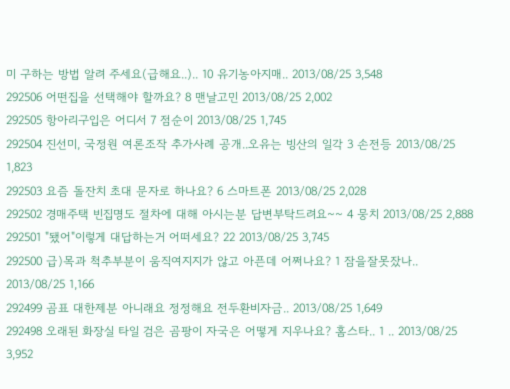미 구하는 방법 알려 주세요(급해요..).. 10 유기농아지매.. 2013/08/25 3,548
292506 어떤집을 선택해야 할까요? 8 맨날고민 2013/08/25 2,002
292505 항아리구입은 어디서 7 점순이 2013/08/25 1,745
292504 진선미, 국정원 여론조작 추가사례 공개..오유는 빙산의 일각 3 손전등 2013/08/25 1,823
292503 요즘 돌잔치 초대 문자로 하나요? 6 스마트폰 2013/08/25 2,028
292502 경매주택 빈집명도 절차에 대해 아시는분 답변부탁드려요~~ 4 뭉치 2013/08/25 2,888
292501 "됐어"이렇게 대답하는거 어떠세요? 22 2013/08/25 3,745
292500 급)목과 척추부분이 움직여지지가 않고 아픈데 어쩌나요? 1 잠을잘못잤나.. 2013/08/25 1,166
292499 곰표 대한제분 아니래요 정정해요 전두환비자금.. 2013/08/25 1,649
292498 오래된 화장실 타일 검은 곰팡이 자국은 어떻게 지우나요? 홈스타.. 1 .. 2013/08/25 3,952